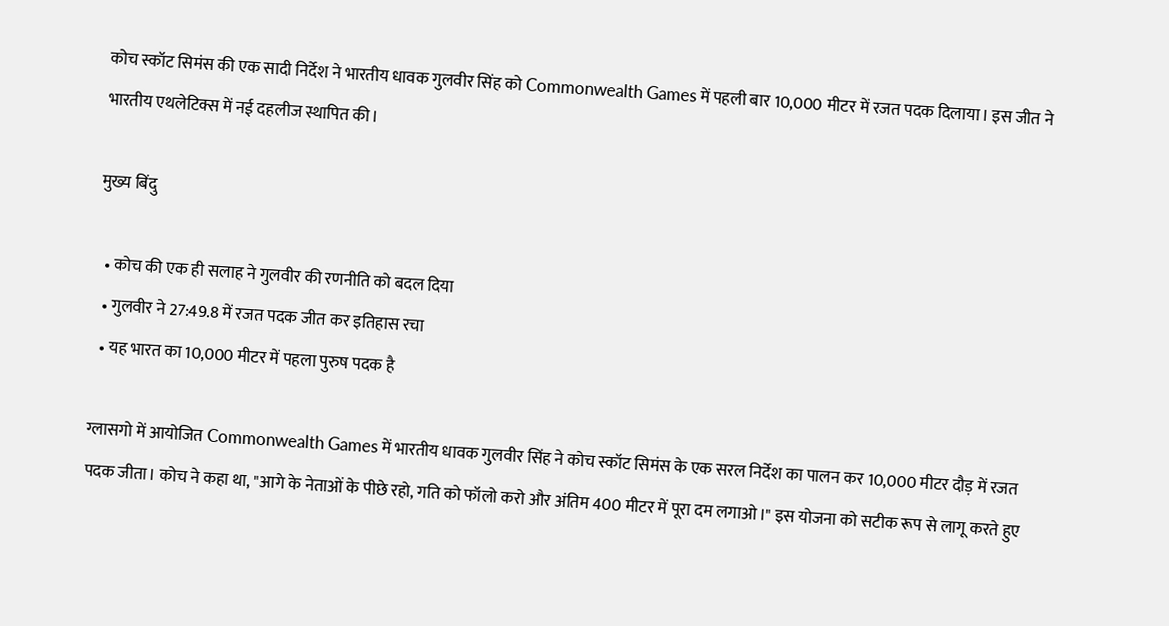कोच स्कॉट सिमंस की एक सादी निर्देश ने भारतीय धावक गुलवीर सिंह को Commonwealth Games में पहली बार 10,000 मीटर में रजत पदक दिलाया। इस जीत ने भारतीय एथलेटिक्स में नई दहलीज स्थापित की।

मुख्य बिंदु

  • कोच की एक ही सलाह ने गुलवीर की रणनीति को बदल दिया
  • गुलवीर ने 27:49.8 में रजत पदक जीत कर इतिहास रचा
  • यह भारत का 10,000 मीटर में पहला पुरुष पदक है

ग्लासगो में आयोजित Commonwealth Games में भारतीय धावक गुलवीर सिंह ने कोच स्कॉट सिमंस के एक सरल निर्देश का पालन कर 10,000 मीटर दौड़ में रजत पदक जीता। कोच ने कहा था, "आगे के नेताओं के पीछे रहो, गति को फॉलो करो और अंतिम 400 मीटर में पूरा दम लगाओ।" इस योजना को सटीक रूप से लागू करते हुए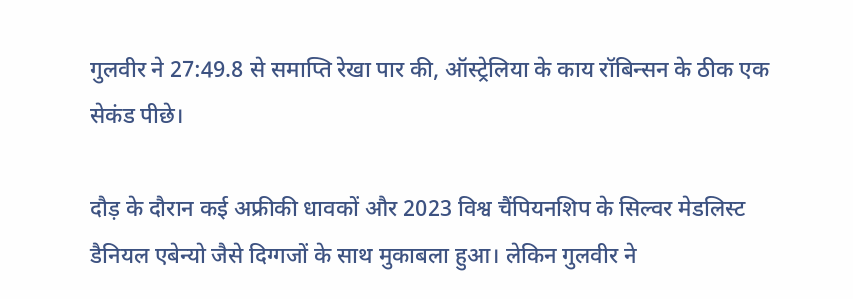गुलवीर ने 27:49.8 से समाप्ति रेखा पार की, ऑस्ट्रेलिया के काय रॉबिन्सन के ठीक एक सेकंड पीछे।

दौड़ के दौरान कई अफ्रीकी धावकों और 2023 विश्व चैंपियनशिप के सिल्वर मेडलिस्ट डैनियल एबेन्यो जैसे दिग्गजों के साथ मुकाबला हुआ। लेकिन गुलवीर ने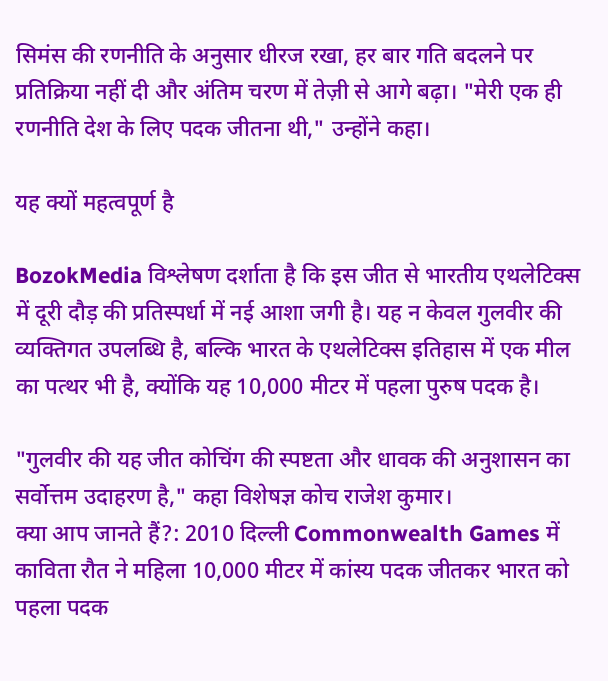सिमंस की रणनीति के अनुसार धीरज रखा, हर बार गति बदलने पर प्रतिक्रिया नहीं दी और अंतिम चरण में तेज़ी से आगे बढ़ा। "मेरी एक ही रणनीति देश के लिए पदक जीतना थी," उन्होंने कहा।

यह क्यों महत्वपूर्ण है

BozokMedia विश्लेषण दर्शाता है कि इस जीत से भारतीय एथलेटिक्स में दूरी दौड़ की प्रतिस्पर्धा में नई आशा जगी है। यह न केवल गुलवीर की व्यक्तिगत उपलब्धि है, बल्कि भारत के एथलेटिक्स इतिहास में एक मील का पत्थर भी है, क्योंकि यह 10,000 मीटर में पहला पुरुष पदक है।

"गुलवीर की यह जीत कोचिंग की स्पष्टता और धावक की अनुशासन का सर्वोत्तम उदाहरण है," कहा विशेषज्ञ कोच राजेश कुमार।
क्या आप जानते हैं?: 2010 दिल्ली Commonwealth Games में काविता रौत ने महिला 10,000 मीटर में कांस्य पदक जीतकर भारत को पहला पदक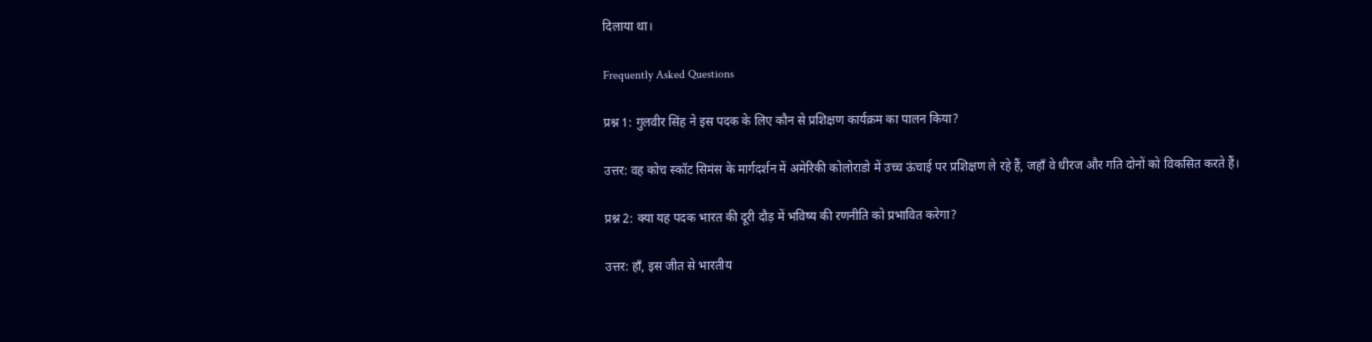दिलाया था।

Frequently Asked Questions

प्रश्न 1: गुलवीर सिंह ने इस पदक के लिए कौन से प्रशिक्षण कार्यक्रम का पालन किया?

उत्तर: वह कोच स्कॉट सिमंस के मार्गदर्शन में अमेरिकी कोलोराडो में उच्च ऊंचाई पर प्रशिक्षण ले रहे हैं, जहाँ वे धीरज और गति दोनों को विकसित करते हैं।

प्रश्न 2: क्या यह पदक भारत की दूरी दौड़ में भविष्य की रणनीति को प्रभावित करेगा?

उत्तर: हाँ, इस जीत से भारतीय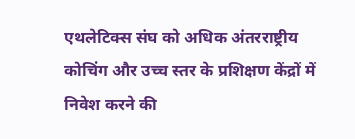एथलेटिक्स संघ को अधिक अंतरराष्ट्रीय कोचिंग और उच्च स्तर के प्रशिक्षण केंद्रों में निवेश करने की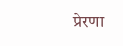प्रेरणा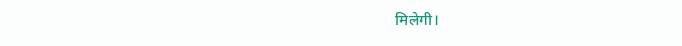मिलेगी।